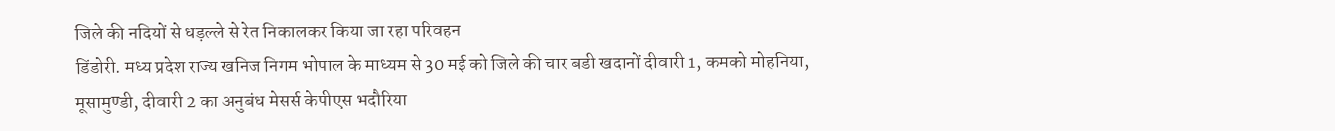जिले की नदियों से धड़ल्ले से रेत निकालकर किया जा रहा परिवहन
डिंडोरी. मध्य प्रदेश राज्य खनिज निगम भोपाल के माध्यम से 30 मई को जिले की चार बडी खदानों दीवारी 1, कमको मोहनिया, मूसामुण्डी, दीवारी 2 का अनुबंध मेसर्स केपीएस भदौरिया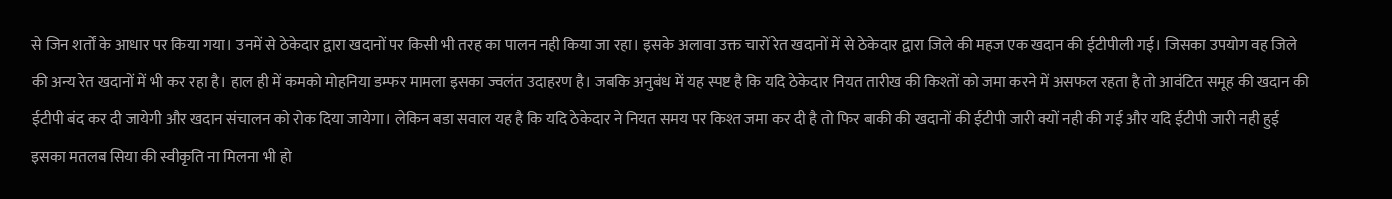से जिन शर्तों के आधार पर किया गया। उनमें से ठेकेदार द्वारा खदानों पर किसी भी तरह का पालन नही किया जा रहा। इसके अलावा उक्त चारों रेत खदानों में से ठेकेदार द्वारा जिले की महज एक खदान की ईटीपीली गई। जिसका उपयोग वह जिले की अन्य रेत खदानों में भी कर रहा है। हाल ही में कमको मोहनिया डम्फर मामला इसका ज्वलंत उदाहरण है। जबकि अनुबंध में यह स्पष्ट है कि यदि ठेकेदार नियत तारीख की किश्तों को जमा करने में असफल रहता है तो आवंटित समूह की खदान की ईटीपी बंद कर दी जायेगी और खदान संचालन को रोक दिया जायेगा। लेकिन बडा सवाल यह है कि यदि ठेकेदार ने नियत समय पर किश्त जमा कर दी है तो फिर बाकी की खदानों की ईटीपी जारी क्यों नही की गई और यदि ईटीपी जारी नही हुई इसका मतलब सिया की स्वीकृति ना मिलना भी हो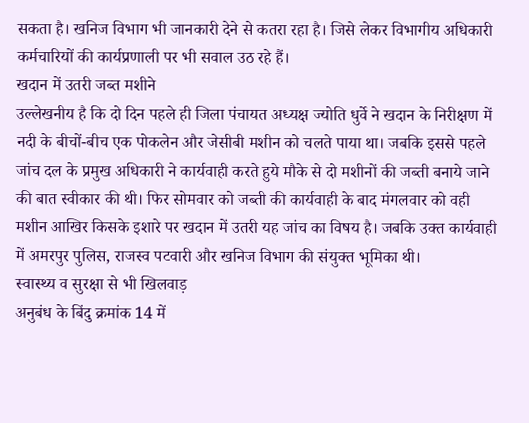सकता है। खनिज विभाग भी जानकारी देने से कतरा रहा है। जिसे लेकर विभागीय अधिकारी कर्मचारियों की कार्यप्रणाली पर भी सवाल उठ रहे हैं।
खदान में उतरी जब्त मशीने
उल्लेखनीय है कि दो दिन पहले ही जिला पंचायत अध्यक्ष ज्योति धुर्वे ने खदान के निरीक्षण में नदी के बीचों-बीच एक पोकलेन और जेसीबी मशीन को चलते पाया था। जबकि इससे पहले जांच दल के प्रमुख अधिकारी ने कार्यवाही करते हुये मौके से दो मशीनों की जब्ती बनाये जाने की बात स्वीकार की थी। फिर सोमवार को जब्ती की कार्यवाही के बाद मंगलवार को वही मशीन आखिर किसके इशारे पर खदान में उतरी यह जांच का विषय है। जबकि उक्त कार्यवाही में अमरपुर पुलिस, राजस्व पटवारी और खनिज विभाग की संयुक्त भूमिका थी।
स्वास्थ्य व सुरक्षा से भी खिलवाड़
अनुबंध के बिंदु क्रमांक 14 में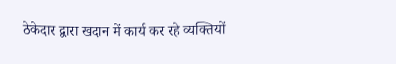ठेकेदार द्वारा खदान में कार्य कर रहे व्यक्तियों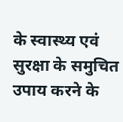के स्वास्थ्य एवं सुरक्षा के समुचित उपाय करने के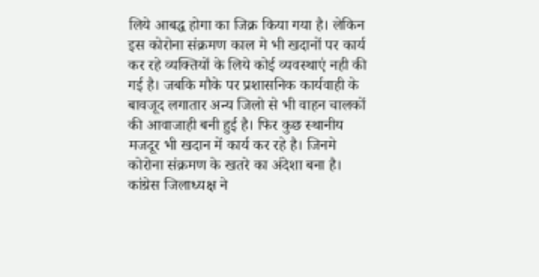लिये आबद्ध होगा का जिक्र किया गया है। लेकिन इस कोरोना संक्रमण काल मे भी खदानों पर कार्य कर रहे व्यक्तियों के लिये कोई व्यवस्थाएं नही की गई है। जबकि मौके पर प्रशासनिक कार्यवाही के बावजूद लगातार अन्य जिलो से भी वाहन चालकों की आवाजाही बनी हुई है। फिर कुछ स्थानीय मजदूर भी खदान में कार्य कर रहे है। जिनमे कोरोना संक्रमण के खतरे का अंदेशा बना है।
कांग्रेस जिलाध्यक्ष ने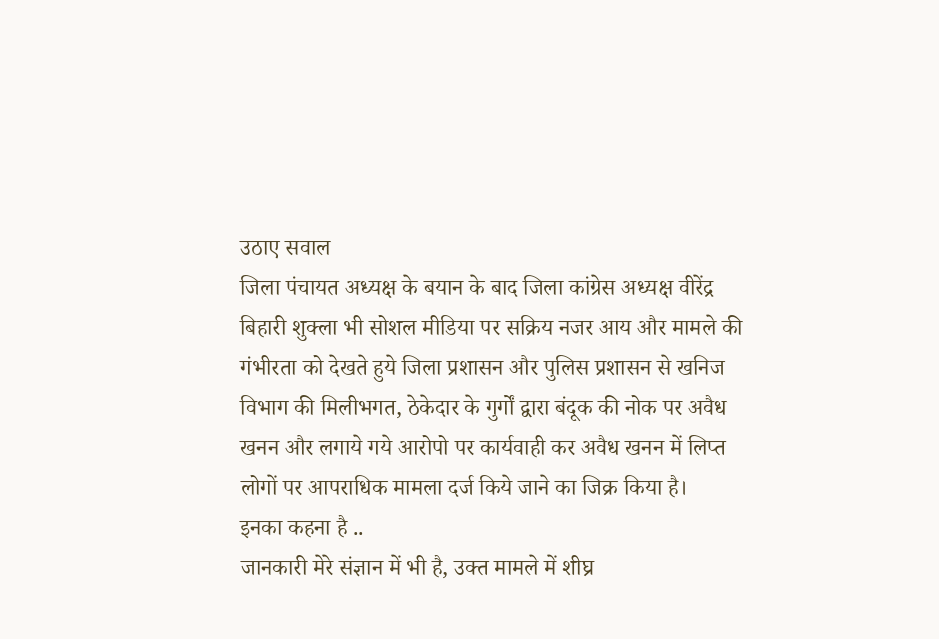उठाए सवाल
जिला पंचायत अध्यक्ष के बयान के बाद जिला कांग्रेस अध्यक्ष वीरेंद्र बिहारी शुक्ला भी सोशल मीडिया पर सक्रिय नजर आय और मामले की गंभीरता को देखते हुये जिला प्रशासन और पुलिस प्रशासन से खनिज विभाग की मिलीभगत, ठेकेदार के गुर्गों द्वारा बंदूक की नोक पर अवैध खनन और लगाये गये आरोपो पर कार्यवाही कर अवैध खनन में लिप्त लोगों पर आपराधिक मामला दर्ज किये जाने का जिक्र किया है।
इनका कहना है ..
जानकारी मेरे संज्ञान में भी है, उक्त मामले में शीघ्र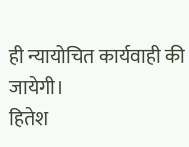ही न्यायोचित कार्यवाही की जायेगी।
हितेश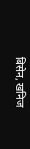बिसेन, खनिज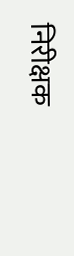निरीक्षक